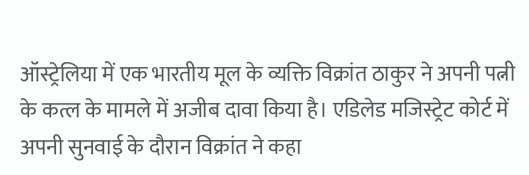ऑस्ट्रेलिया में एक भारतीय मूल के व्यक्ति विक्रांत ठाकुर ने अपनी पत्नी के कत्ल के मामले में अजीब दावा किया है। एडिलेड मजिस्ट्रेट कोर्ट में अपनी सुनवाई के दौरान विक्रांत ने कहा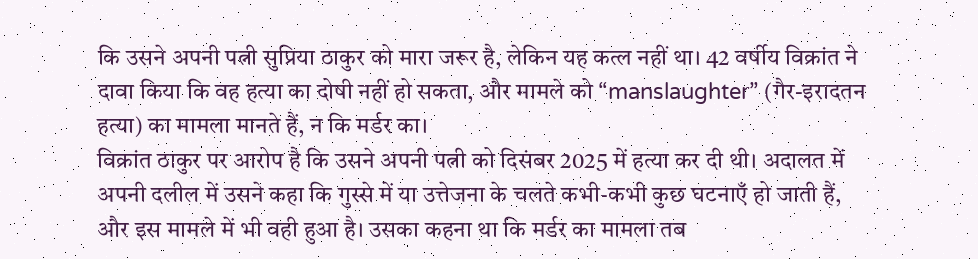कि उसने अपनी पत्नी सुप्रिया ठाकुर को मारा जरूर है, लेकिन यह कत्ल नहीं था। 42 वर्षीय विक्रांत ने दावा किया कि वह हत्या का दोषी नहीं हो सकता, और मामले को “manslaughter” (गैर-इरादतन हत्या) का मामला मानते हैं, न कि मर्डर का।
विक्रांत ठाकुर पर आरोप है कि उसने अपनी पत्नी को दिसंबर 2025 में हत्या कर दी थी। अदालत में अपनी दलील में उसने कहा कि गुस्से में या उत्तेजना के चलते कभी-कभी कुछ घटनाएँ हो जाती हैं, और इस मामले में भी वही हुआ है। उसका कहना था कि मर्डर का मामला तब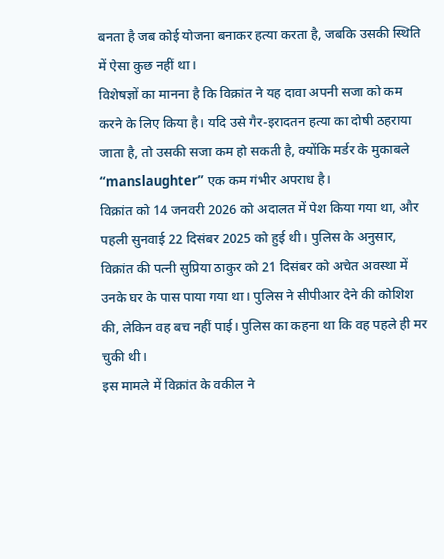बनता है जब कोई योजना बनाकर हत्या करता है, जबकि उसकी स्थिति में ऐसा कुछ नहीं था।
विशेषज्ञों का मानना है कि विक्रांत ने यह दावा अपनी सजा को कम करने के लिए किया है। यदि उसे गैर-इरादतन हत्या का दोषी ठहराया जाता है, तो उसकी सजा कम हो सकती है, क्योंकि मर्डर के मुकाबले “manslaughter” एक कम गंभीर अपराध है।
विक्रांत को 14 जनवरी 2026 को अदालत में पेश किया गया था, और पहली सुनवाई 22 दिसंबर 2025 को हुई थी। पुलिस के अनुसार, विक्रांत की पत्नी सुप्रिया ठाकुर को 21 दिसंबर को अचेत अवस्था में उनके घर के पास पाया गया था। पुलिस ने सीपीआर देने की कोशिश की, लेकिन वह बच नहीं पाई। पुलिस का कहना था कि वह पहले ही मर चुकी थी।
इस मामले में विक्रांत के वकील ने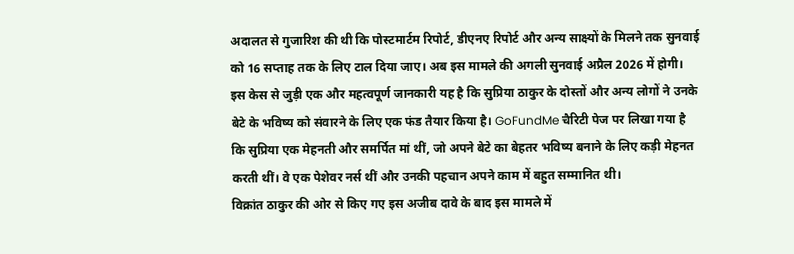अदालत से गुजारिश की थी कि पोस्टमार्टम रिपोर्ट, डीएनए रिपोर्ट और अन्य साक्ष्यों के मिलने तक सुनवाई को 16 सप्ताह तक के लिए टाल दिया जाए। अब इस मामले की अगली सुनवाई अप्रैल 2026 में होगी।
इस केस से जुड़ी एक और महत्वपूर्ण जानकारी यह है कि सुप्रिया ठाकुर के दोस्तों और अन्य लोगों ने उनके बेटे के भविष्य को संवारने के लिए एक फंड तैयार किया है। GoFundMe चैरिटी पेज पर लिखा गया है कि सुप्रिया एक मेहनती और समर्पित मां थीं, जो अपने बेटे का बेहतर भविष्य बनाने के लिए कड़ी मेहनत करती थीं। वे एक पेशेवर नर्स थीं और उनकी पहचान अपने काम में बहुत सम्मानित थी।
विक्रांत ठाकुर की ओर से किए गए इस अजीब दावे के बाद इस मामले में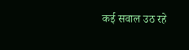कई सवाल उठ रहे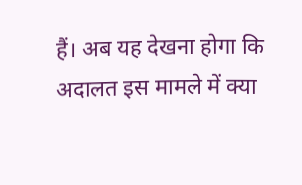हैं। अब यह देखना होगा कि अदालत इस मामले में क्या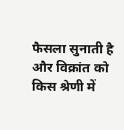फैसला सुनाती है और विक्रांत को किस श्रेणी में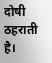दोषी ठहराती है।